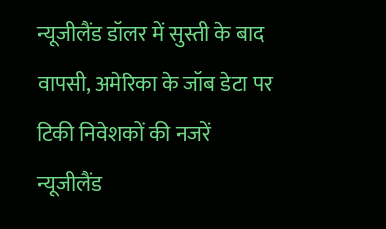न्यूजीलैंड डॉलर में सुस्ती के बाद वापसी, अमेरिका के जॉब डेटा पर टिकी निवेशकों की नजरें न्यूजीलैंड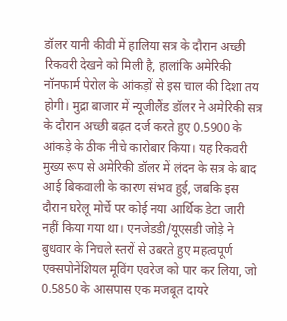डॉलर यानी कीवी में हालिया सत्र के दौरान अच्छी रिकवरी देखने को मिली है, हालांकि अमेरिकी नॉनफार्म पेरोल के आंकड़ों से इस चाल की दिशा तय होगी। मुद्रा बाजार में न्यूजीलैंड डॉलर ने अमेरिकी सत्र के दौरान अच्छी बढ़त दर्ज करते हुए 0.5900 के आंकड़े के ठीक नीचे कारोबार किया। यह रिकवरी मुख्य रूप से अमेरिकी डॉलर में लंदन के सत्र के बाद आई बिकवाली के कारण संभव हुई, जबकि इस दौरान घरेलू मोर्चे पर कोई नया आर्थिक डेटा जारी नहीं किया गया था। एनजेडडी/यूएसडी जोड़े ने बुधवार के निचले स्तरों से उबरते हुए महत्वपूर्ण एक्सपोनेंशियल मूविंग एवरेज को पार कर लिया, जो 0.5850 के आसपास एक मजबूत दायरे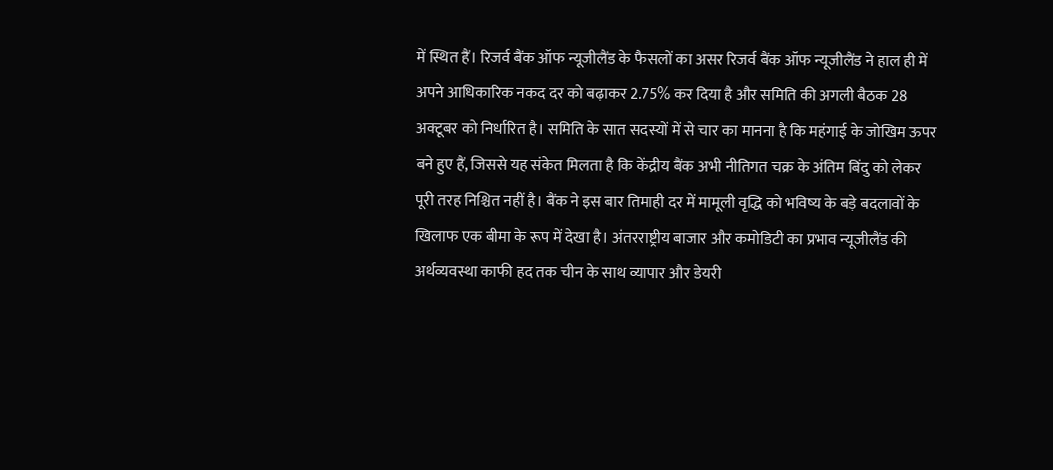में स्थित हैं। रिजर्व बैंक ऑफ न्यूजीलैंड के फैसलों का असर रिजर्व बैंक ऑफ न्यूजीलैंड ने हाल ही में अपने आधिकारिक नकद दर को बढ़ाकर 2.75% कर दिया है और समिति की अगली बैठक 28 अक्टूबर को निर्धारित है। समिति के सात सदस्यों में से चार का मानना है कि महंगाई के जोखिम ऊपर बने हुए हैं, जिससे यह संकेत मिलता है कि केंद्रीय बैंक अभी नीतिगत चक्र के अंतिम बिंदु को लेकर पूरी तरह निश्चित नहीं है। बैंक ने इस बार तिमाही दर में मामूली वृद्धि को भविष्य के बड़े बदलावों के खिलाफ एक बीमा के रूप में देखा है। अंतरराष्ट्रीय बाजार और कमोडिटी का प्रभाव न्यूजीलैंड की अर्थव्यवस्था काफी हद तक चीन के साथ व्यापार और डेयरी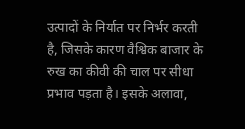उत्पादों के निर्यात पर निर्भर करती है, जिसके कारण वैश्विक बाजार के रुख का कीवी की चाल पर सीधा प्रभाव पड़ता है। इसके अलावा,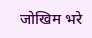जोखिम भरे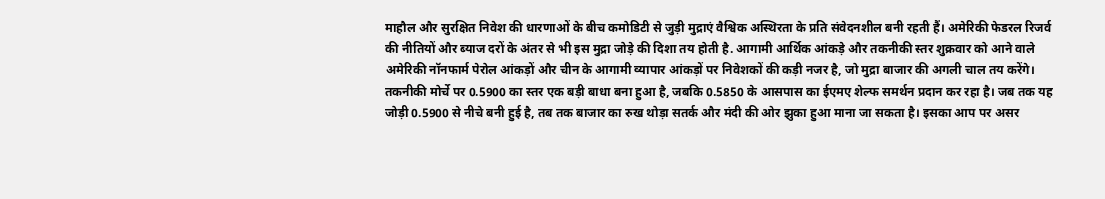माहौल और सुरक्षित निवेश की धारणाओं के बीच कमोडिटी से जुड़ी मुद्राएं वैश्विक अस्थिरता के प्रति संवेदनशील बनी रहती हैं। अमेरिकी फेडरल रिजर्व की नीतियों और ब्याज दरों के अंतर से भी इस मुद्रा जोड़े की दिशा तय होती है. आगामी आर्थिक आंकड़े और तकनीकी स्तर शुक्रवार को आने वाले अमेरिकी नॉनफार्म पेरोल आंकड़ों और चीन के आगामी व्यापार आंकड़ों पर निवेशकों की कड़ी नजर है, जो मुद्रा बाजार की अगली चाल तय करेंगे। तकनीकी मोर्चे पर 0.5900 का स्तर एक बड़ी बाधा बना हुआ है, जबकि 0.5850 के आसपास का ईएमए शेल्फ समर्थन प्रदान कर रहा है। जब तक यह जोड़ी 0.5900 से नीचे बनी हुई है, तब तक बाजार का रुख थोड़ा सतर्क और मंदी की ओर झुका हुआ माना जा सकता है। इसका आप पर असर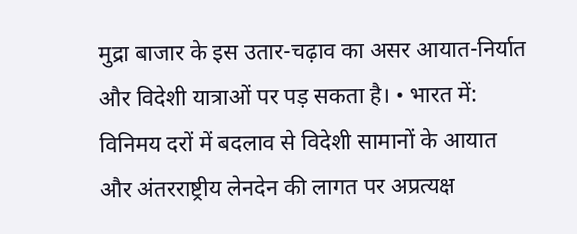मुद्रा बाजार के इस उतार-चढ़ाव का असर आयात-निर्यात और विदेशी यात्राओं पर पड़ सकता है। • भारत में: विनिमय दरों में बदलाव से विदेशी सामानों के आयात और अंतरराष्ट्रीय लेनदेन की लागत पर अप्रत्यक्ष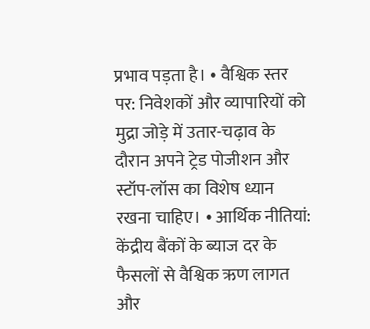प्रभाव पड़ता है। • वैश्विक स्तर पर: निवेशकों और व्यापारियों को मुद्रा जोड़े में उतार-चढ़ाव के दौरान अपने ट्रेड पोजीशन और स्टॉप-लॉस का विशेष ध्यान रखना चाहिए। • आर्थिक नीतियां: केंद्रीय बैंकों के ब्याज दर के फैसलों से वैश्विक ऋण लागत और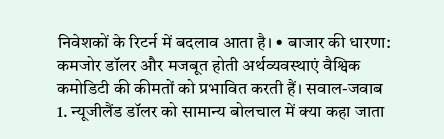निवेशकों के रिटर्न में बदलाव आता है। • बाजार की धारणा: कमजोर डॉलर और मजबूत होती अर्थव्यवस्थाएं वैश्विक कमोडिटी की कीमतों को प्रभावित करती हैं। सवाल-जवाब 1. न्यूजीलैंड डॉलर को सामान्य बोलचाल में क्या कहा जाता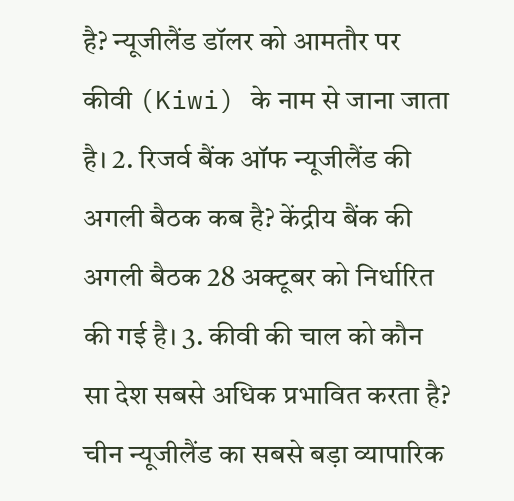है? न्यूजीलैंड डॉलर को आमतौर पर कीवी (Kiwi) के नाम से जाना जाता है। 2. रिजर्व बैंक ऑफ न्यूजीलैंड की अगली बैठक कब है? केंद्रीय बैंक की अगली बैठक 28 अक्टूबर को निर्धारित की गई है। 3. कीवी की चाल को कौन सा देश सबसे अधिक प्रभावित करता है? चीन न्यूजीलैंड का सबसे बड़ा व्यापारिक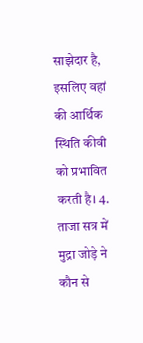साझेदार है, इसलिए वहां की आर्थिक स्थिति कीवी को प्रभावित करती है। 4. ताजा सत्र में मुद्रा जोड़े ने कौन से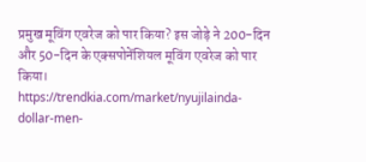प्रमुख मूविंग एवरेज को पार किया? इस जोड़े ने 200-दिन और 50-दिन के एक्सपोनेंशियल मूविंग एवरेज को पार किया। https://trendkia.com/market/nyujilainda-dollar-men-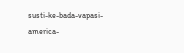susti-ke-bada-vapasi-america-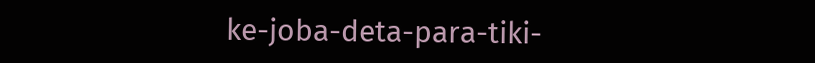ke-joba-deta-para-tiki-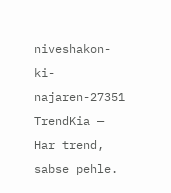niveshakon-ki-najaren-27351 TrendKia — Har trend, sabse pehle.